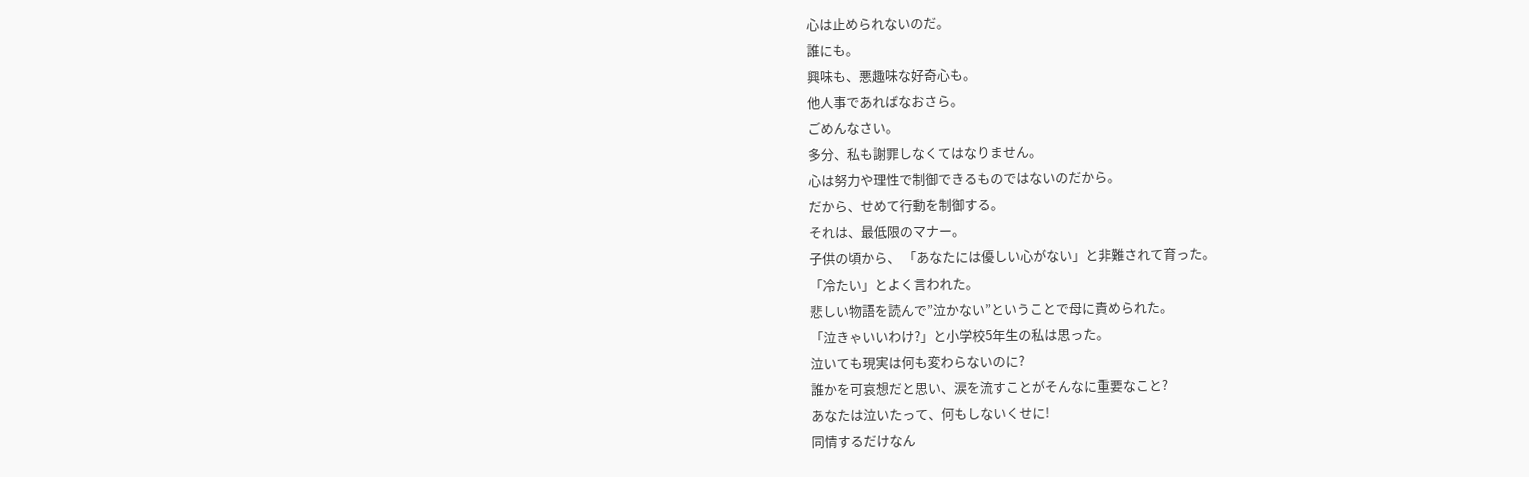心は止められないのだ。
誰にも。
興味も、悪趣味な好奇心も。
他人事であればなおさら。
ごめんなさい。
多分、私も謝罪しなくてはなりません。
心は努力や理性で制御できるものではないのだから。
だから、せめて行動を制御する。
それは、最低限のマナー。
子供の頃から、 「あなたには優しい心がない」と非難されて育った。
「冷たい」とよく言われた。
悲しい物語を読んで”泣かない”ということで母に責められた。
「泣きゃいいわけ?」と小学校5年生の私は思った。
泣いても現実は何も変わらないのに?
誰かを可哀想だと思い、涙を流すことがそんなに重要なこと?
あなたは泣いたって、何もしないくせに!
同情するだけなん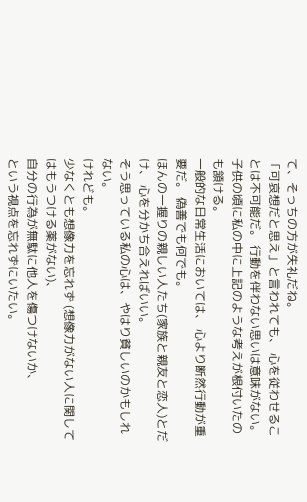て、そっちの方が失礼だね。
「可哀想だと思え」と言われても、 心を従わせることは不可能だ。 行動を伴わない思いは意味がない。
子供の頃に私の中に上記のような考えが根付いたのも頷ける。
一般的な日常生活においては、 心より断然行動が重要だ。 偽善でも何でも。
ほんの一握りの親しい人たち(家族と親友と恋人)とだけ、 心を分かち合えればいい。
そう思っている私の心は、やはり貧しいのかもしれない。
けれども。
少なくとも想像力を忘れず (想像力がない人に関してはもうつける薬がない)、
自分の行為が無駄に他人を傷つけないか、
という視点を忘れずにいたい。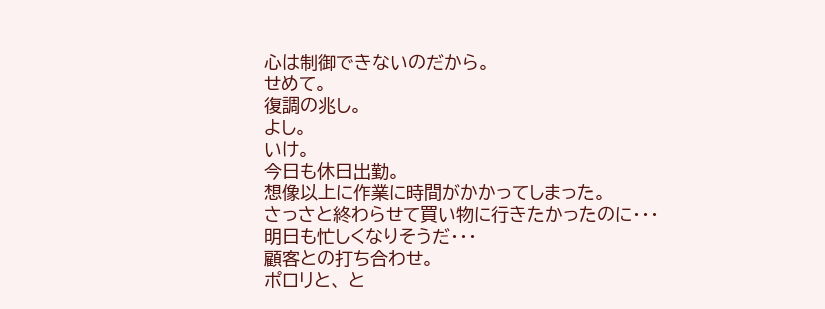心は制御できないのだから。
せめて。
復調の兆し。
よし。
いけ。
今日も休日出勤。
想像以上に作業に時間がかかってしまった。
さっさと終わらせて買い物に行きたかったのに・・・
明日も忙しくなりそうだ・・・
顧客との打ち合わせ。
ポロリと、 と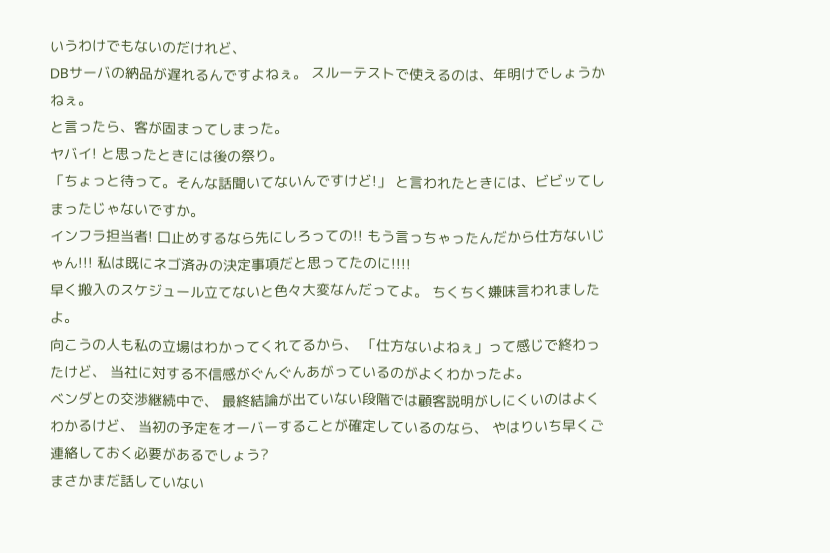いうわけでもないのだけれど、
DBサーバの納品が遅れるんですよねぇ。 スルーテストで使えるのは、年明けでしょうかねぇ。
と言ったら、客が固まってしまった。
ヤバイ! と思ったときには後の祭り。
「ちょっと待って。そんな話聞いてないんですけど!」 と言われたときには、ビビッてしまったじゃないですか。
インフラ担当者! 口止めするなら先にしろっての!! もう言っちゃったんだから仕方ないじゃん!!! 私は既にネゴ済みの決定事項だと思ってたのに!!!!
早く搬入のスケジュール立てないと色々大変なんだってよ。 ちくちく嫌味言われましたよ。
向こうの人も私の立場はわかってくれてるから、 「仕方ないよねぇ」って感じで終わったけど、 当社に対する不信感がぐんぐんあがっているのがよくわかったよ。
ベンダとの交渉継続中で、 最終結論が出ていない段階では顧客説明がしにくいのはよくわかるけど、 当初の予定をオーバーすることが確定しているのなら、 やはりいち早くご連絡しておく必要があるでしょう?
まさかまだ話していない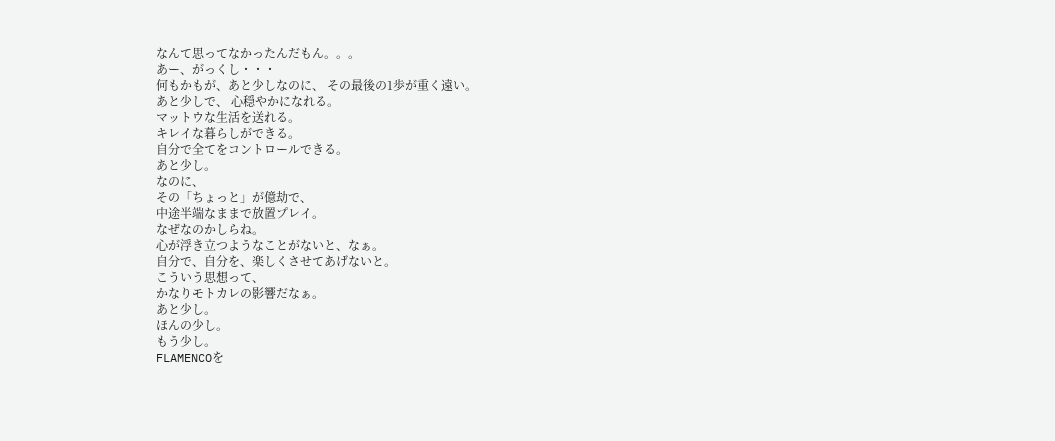なんて思ってなかったんだもん。。。
あー、がっくし・・・
何もかもが、あと少しなのに、 その最後の1歩が重く遠い。
あと少しで、 心穏やかになれる。
マットウな生活を送れる。
キレイな暮らしができる。
自分で全てをコントロールできる。
あと少し。
なのに、
その「ちょっと」が億劫で、
中途半端なままで放置プレイ。
なぜなのかしらね。
心が浮き立つようなことがないと、なぁ。
自分で、自分を、楽しくさせてあげないと。
こういう思想って、
かなりモトカレの影響だなぁ。
あと少し。
ほんの少し。
もう少し。
FLAMENCOを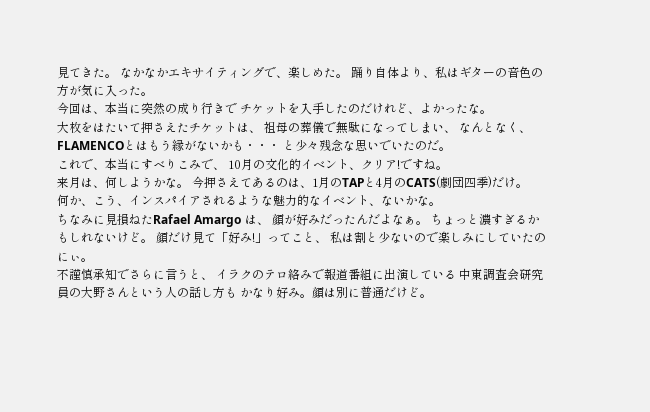見てきた。 なかなかエキサイティングで、楽しめた。 踊り自体より、私はギターの音色の方が気に入った。
今回は、本当に突然の成り行きで チケットを入手したのだけれど、よかったな。
大枚をはたいて押さえたチケットは、 祖母の葬儀で無駄になってしまい、 なんとなく、FLAMENCOとはもう縁がないかも・・・ と少々残念な思いでいたのだ。
これで、本当にすべりこみで、 10月の文化的イベント、クリア!ですね。
来月は、何しようかな。 今押さえてあるのは、1月のTAPと4月のCATS(劇団四季)だけ。
何か、こう、インスパイアされるような魅力的なイベント、ないかな。
ちなみに見損ねたRafael Amargo は、 顔が好みだったんだよなぁ。 ちょっと濃すぎるかもしれないけど。 顔だけ見て「好み!」ってこと、 私は割と少ないので楽しみにしていたのにぃ。
不謹慎承知でさらに言うと、 イラクのテロ絡みで報道番組に出演している 中東調査会研究員の大野さんという人の話し方も かなり好み。顔は別に普通だけど。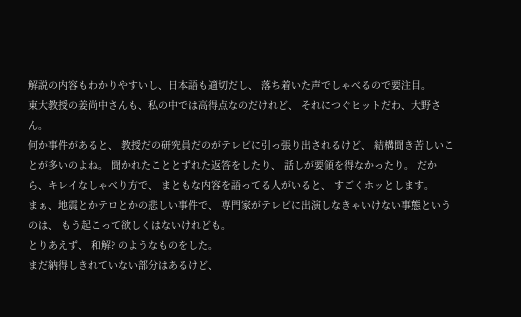解説の内容もわかりやすいし、日本語も適切だし、 落ち着いた声でしゃべるので要注目。
東大教授の姜尚中さんも、私の中では高得点なのだけれど、 それにつぐヒットだわ、大野さん。
何か事件があると、 教授だの研究員だのがテレビに引っ張り出されるけど、 結構聞き苦しいことが多いのよね。 聞かれたこととずれた返答をしたり、 話しが要領を得なかったり。 だから、キレイなしゃべり方で、 まともな内容を語ってる人がいると、 すごくホッとします。
まぁ、地震とかテロとかの悲しい事件で、 専門家がテレビに出演しなきゃいけない事態というのは、 もう起こって欲しくはないけれども。
とりあえず、 和解? のようなものをした。
まだ納得しきれていない部分はあるけど、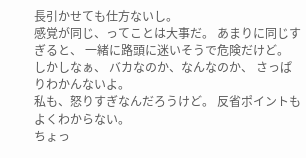長引かせても仕方ないし。
感覚が同じ、ってことは大事だ。 あまりに同じすぎると、 一緒に路頭に迷いそうで危険だけど。
しかしなぁ、 バカなのか、なんなのか、 さっぱりわかんないよ。
私も、怒りすぎなんだろうけど。 反省ポイントもよくわからない。
ちょっ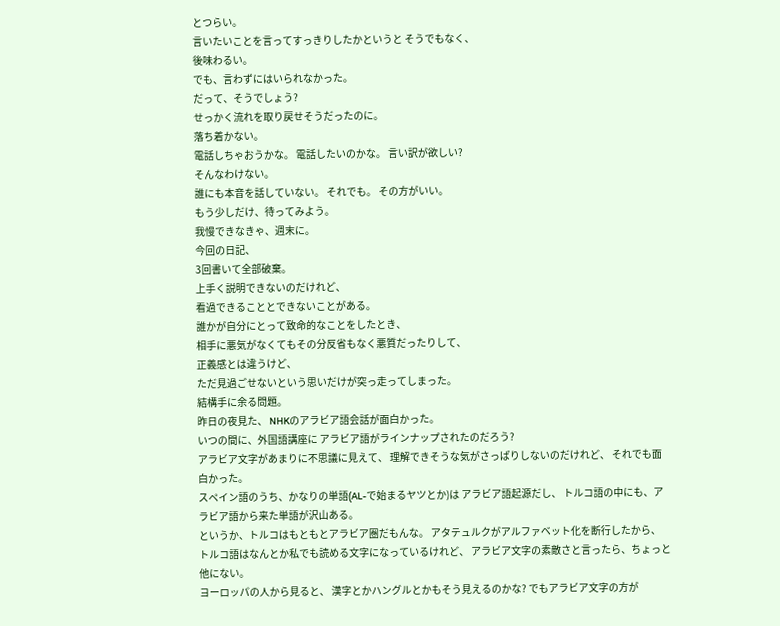とつらい。
言いたいことを言ってすっきりしたかというと そうでもなく、
後味わるい。
でも、言わずにはいられなかった。
だって、そうでしょう?
せっかく流れを取り戻せそうだったのに。
落ち着かない。
電話しちゃおうかな。 電話したいのかな。 言い訳が欲しい?
そんなわけない。
誰にも本音を話していない。 それでも。 その方がいい。
もう少しだけ、待ってみよう。
我慢できなきゃ、週末に。
今回の日記、
3回書いて全部破棄。
上手く説明できないのだけれど、
看過できることとできないことがある。
誰かが自分にとって致命的なことをしたとき、
相手に悪気がなくてもその分反省もなく悪質だったりして、
正義感とは違うけど、
ただ見過ごせないという思いだけが突っ走ってしまった。
結構手に余る問題。
昨日の夜見た、 NHKのアラビア語会話が面白かった。
いつの間に、外国語講座に アラビア語がラインナップされたのだろう?
アラビア文字があまりに不思議に見えて、 理解できそうな気がさっぱりしないのだけれど、 それでも面白かった。
スペイン語のうち、かなりの単語(AL-で始まるヤツとか)は アラビア語起源だし、 トルコ語の中にも、アラビア語から来た単語が沢山ある。
というか、トルコはもともとアラビア圏だもんな。 アタテュルクがアルファベット化を断行したから、 トルコ語はなんとか私でも読める文字になっているけれど、 アラビア文字の素敵さと言ったら、ちょっと他にない。
ヨーロッパの人から見ると、 漢字とかハングルとかもそう見えるのかな? でもアラビア文字の方が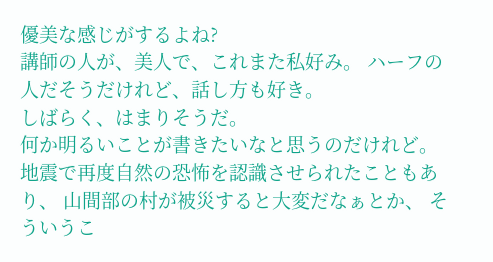優美な感じがするよね?
講師の人が、美人で、これまた私好み。 ハーフの人だそうだけれど、話し方も好き。
しばらく、はまりそうだ。
何か明るいことが書きたいなと思うのだけれど。
地震で再度自然の恐怖を認識させられたこともあり、 山間部の村が被災すると大変だなぁとか、 そういうこ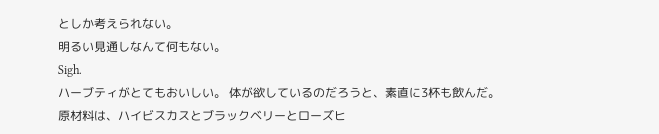としか考えられない。
明るい見通しなんて何もない。
Sigh.
ハーブティがとてもおいしい。 体が欲しているのだろうと、素直に3杯も飲んだ。
原材料は、ハイビスカスとブラックベリーとローズヒ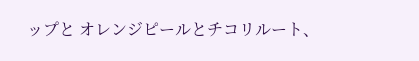ップと オレンジピールとチコリルート、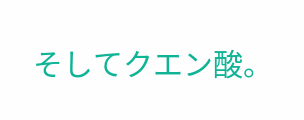そしてクエン酸。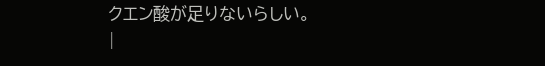クエン酸が足りないらしい。
|